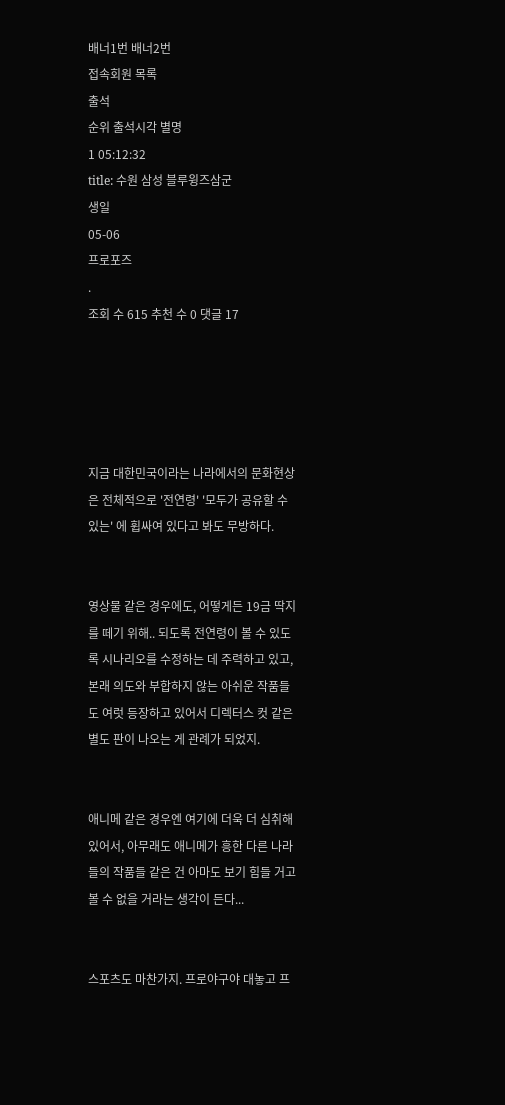배너1번 배너2번
접속회원 목록
출석
순위 출석시각 별명
1 05:12:32
title: 수원 삼성 블루윙즈삼군
생일
05-06
프로포즈
.
조회 수 615 추천 수 0 댓글 17





지금 대한민국이라는 나라에서의 문화현상은 전체적으로 '전연령' '모두가 공유할 수 있는' 에 휩싸여 있다고 봐도 무방하다.


영상물 같은 경우에도, 어떻게든 19금 딱지를 떼기 위해.. 되도록 전연령이 볼 수 있도록 시나리오를 수정하는 데 주력하고 있고, 본래 의도와 부합하지 않는 아쉬운 작품들도 여럿 등장하고 있어서 디렉터스 컷 같은 별도 판이 나오는 게 관례가 되었지.


애니메 같은 경우엔 여기에 더욱 더 심취해 있어서, 아무래도 애니메가 흥한 다른 나라들의 작품들 같은 건 아마도 보기 힘들 거고 볼 수 없을 거라는 생각이 든다...


스포츠도 마찬가지. 프로야구야 대놓고 프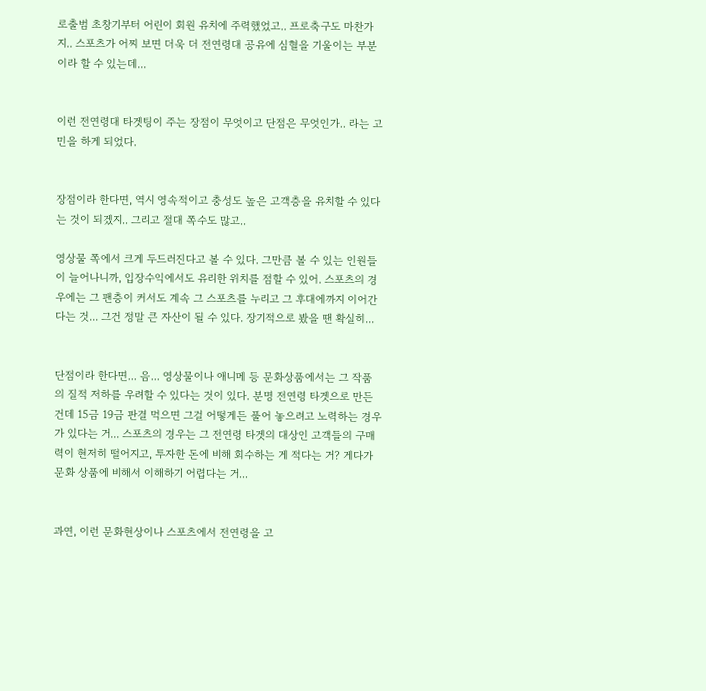로출범 초창기부터 어린이 회원 유치에 주력했었고.. 프로축구도 마찬가지.. 스포츠가 어찌 보면 더욱 더 전연령대 공유에 심혈을 기울이는 부분이라 할 수 있는데...


이런 전연령대 타겟팅이 주는 장점이 무엇이고 단점은 무엇인가.. 라는 고민을 하게 되었다.


장점이라 한다면, 역시 영속적이고 충성도 높은 고객층을 유치할 수 있다는 것이 되겠지.. 그리고 절대 쪽수도 많고..

영상물 쪽에서 크게 두드러진다고 볼 수 있다. 그만큼 볼 수 있는 인원들이 늘어나니까, 입장수익에서도 유리한 위치를 점할 수 있어. 스포츠의 경우에는 그 팬층이 커서도 계속 그 스포츠를 누리고 그 후대에까지 이어간다는 것... 그건 정말 큰 자산이 될 수 있다. 장기적으로 봤을 땐 확실히...


단점이라 한다면... 음... 영상물이나 애니메 등 문화상품에서는 그 작품의 질적 저하를 우려할 수 있다는 것이 있다. 분명 전연령 타겟으로 만든 건데 15금 19금 판결 먹으면 그걸 어떻게든 풀어 놓으려고 노력하는 경우가 있다는 거... 스포츠의 경우는 그 전연령 타겟의 대상인 고객들의 구매력이 현저히 떨어지고, 투자한 돈에 비해 회수하는 게 적다는 거? 게다가 문화 상품에 비해서 이해하기 어렵다는 거...


과연, 이런 문화현상이나 스포츠에서 전연령을 고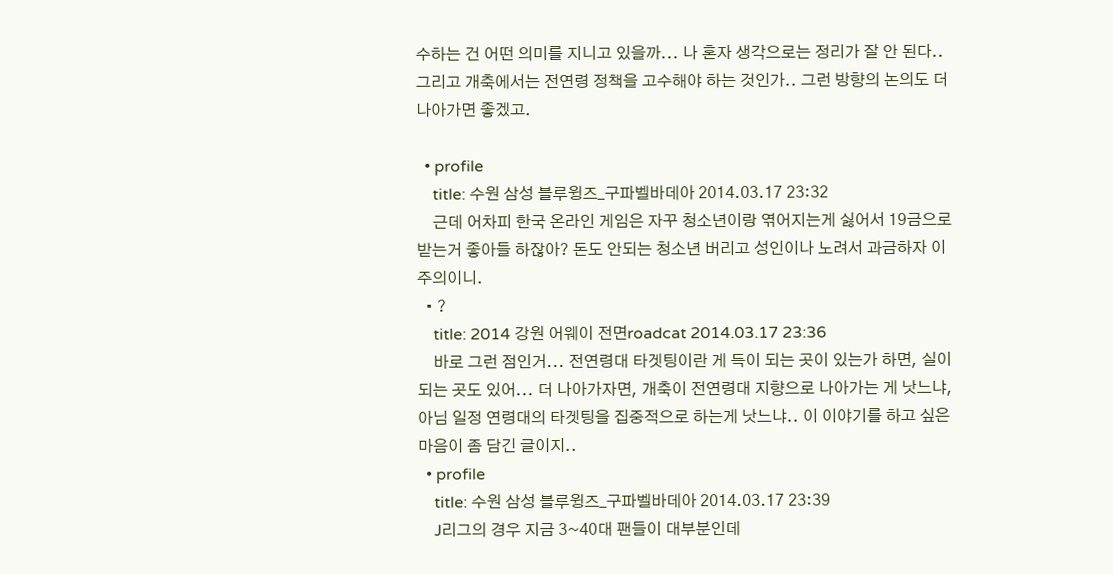수하는 건 어떤 의미를 지니고 있을까... 나 혼자 생각으로는 정리가 잘 안 된다.. 그리고 개축에서는 전연령 정책을 고수해야 하는 것인가.. 그런 방향의 논의도 더 나아가면 좋겠고.

  • profile
    title: 수원 삼성 블루윙즈_구파벨바데아 2014.03.17 23:32
    근데 어차피 한국 온라인 게임은 자꾸 청소년이랑 엮어지는게 싫어서 19금으로 받는거 좋아들 하잖아? 돈도 안되는 청소년 버리고 성인이나 노려서 과금하자 이 주의이니.
  • ?
    title: 2014 강원 어웨이 전면roadcat 2014.03.17 23:36
    바로 그런 점인거... 전연령대 타겟팅이란 게 득이 되는 곳이 있는가 하면, 실이 되는 곳도 있어... 더 나아가자면, 개축이 전연령대 지향으로 나아가는 게 낫느냐, 아님 일정 연령대의 타겟팅을 집중적으로 하는게 낫느냐.. 이 이야기를 하고 싶은 마음이 좀 담긴 글이지..
  • profile
    title: 수원 삼성 블루윙즈_구파벨바데아 2014.03.17 23:39
    J리그의 경우 지금 3~40대 팬들이 대부분인데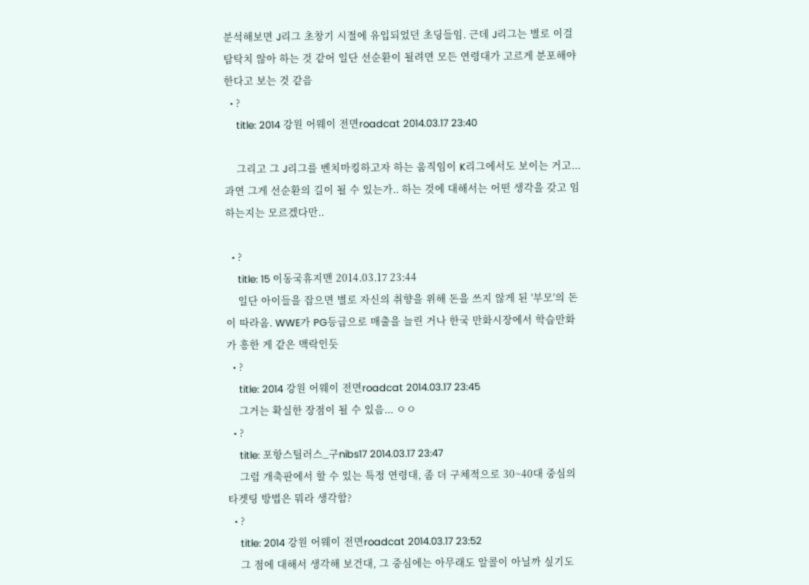분석해보면 J리그 초창기 시절에 유입되었던 초딩들임. 근데 J리그는 별로 이걸 탐탁치 않아 하는 것 같어 일단 선순환이 될려면 모든 연령대가 고르게 분포해야 한다고 보는 것 같음
  • ?
    title: 2014 강원 어웨이 전면roadcat 2014.03.17 23:40

    그리고 그 J리그를 벤치마킹하고자 하는 움직임이 K리그에서도 보이는 거고... 과연 그게 선순환의 길이 될 수 있는가.. 하는 것에 대해서는 어떤 생각을 갖고 임하는지는 모르겠다만..

  • ?
    title: 15 이동국휴지맨 2014.03.17 23:44
    일단 아이들을 잡으면 별로 자신의 취향을 위해 돈을 쓰지 않게 된 '부모'의 돈이 따라옴. WWE가 PG등급으로 매출을 늘린 거나 한국 만화시장에서 학습만화가 흥한 게 같은 맥락인듯
  • ?
    title: 2014 강원 어웨이 전면roadcat 2014.03.17 23:45
    그거는 확실한 장점이 될 수 있음... ㅇㅇ
  • ?
    title: 포항스틸러스_구nibs17 2014.03.17 23:47
    그럼 개축판에서 할 수 있는 특정 연령대, 좀 더 구체적으로 30~40대 중심의 타겟팅 방법은 뭐라 생각함?
  • ?
    title: 2014 강원 어웨이 전면roadcat 2014.03.17 23:52
    그 점에 대해서 생각해 보건대, 그 중심에는 아무래도 알콜이 아닐까 싶기도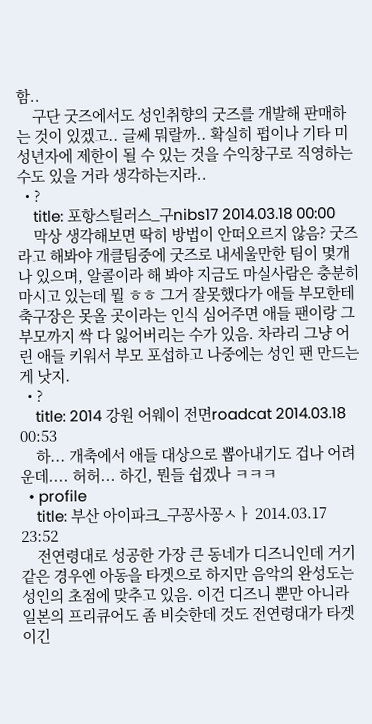함..
    구단 굿즈에서도 성인취향의 굿즈를 개발해 판매하는 것이 있겠고.. 글쎄 뭐랄까.. 확실히 펍이나 기타 미성년자에 제한이 될 수 있는 것을 수익창구로 직영하는 수도 있을 거라 생각하는지라..
  • ?
    title: 포항스틸러스_구nibs17 2014.03.18 00:00
    막상 생각해보면 딱히 방법이 안떠오르지 않음? 굿즈라고 해봐야 개클팀중에 굿즈로 내세울만한 팀이 몇개나 있으며, 알콜이라 해 봐야 지금도 마실사람은 충분히 마시고 있는데 뭘 ㅎㅎ 그거 잘못했다가 애들 부모한테 축구장은 못올 곳이라는 인식 심어주면 애들 팬이랑 그 부모까지 싹 다 잃어버리는 수가 있음. 차라리 그냥 어린 애들 키워서 부모 포섭하고 나중에는 성인 팬 만드는게 낫지.
  • ?
    title: 2014 강원 어웨이 전면roadcat 2014.03.18 00:53
    하... 개축에서 애들 대상으로 뽑아내기도 겁나 어려운데.... 허허... 하긴, 뭔들 쉽겠나 ㅋㅋㅋ
  • profile
    title: 부산 아이파크_구꽁사꽁ㅅㅏ 2014.03.17 23:52
    전연령대로 성공한 가장 큰 동네가 디즈니인데 거기 같은 경우엔 아동을 타겟으로 하지만 음악의 완성도는 성인의 초점에 맞추고 있음. 이건 디즈니 뿐만 아니라 일본의 프리큐어도 좀 비슷한데 것도 전연령대가 타겟이긴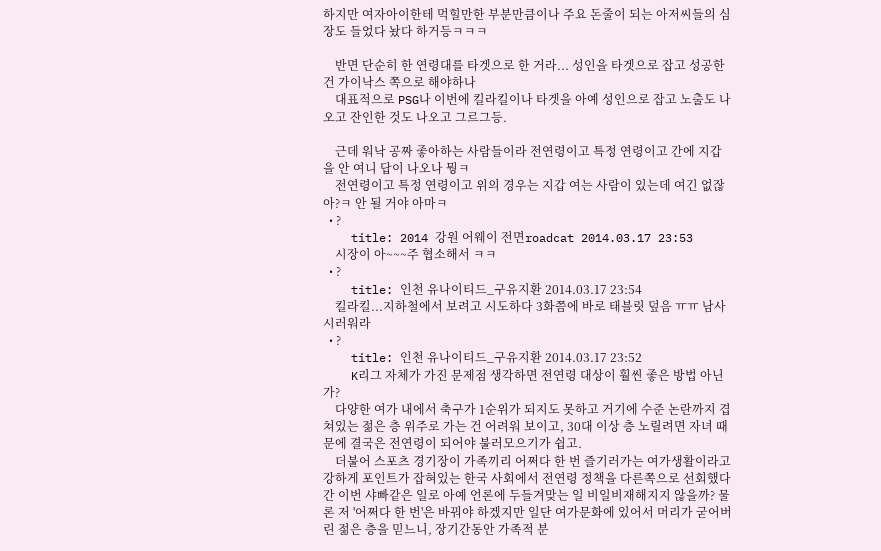하지만 여자아이한테 먹힐만한 부분만큼이나 주요 돈줄이 되는 아저씨들의 심장도 들었다 놨다 하거등ㅋㅋㅋ

    반면 단순히 한 연령대를 타겟으로 한 거라... 성인을 타겟으로 잡고 성공한 건 가이낙스 쪽으로 해야하나
    대표적으로 PSG나 이번에 킬라킬이나 타겟을 아예 성인으로 잡고 노출도 나오고 잔인한 것도 나오고 그르그등.

    근데 워낙 공짜 좋아하는 사람들이라 전연령이고 특정 연령이고 간에 지갑을 안 여니 답이 나오나 뭥ㅋ
    전연령이고 특정 연령이고 위의 경우는 지갑 여는 사람이 있는데 여긴 없잖아?ㅋ 안 될 거야 아마ㅋ
  • ?
    title: 2014 강원 어웨이 전면roadcat 2014.03.17 23:53
    시장이 아~~~주 협소해서 ㅋㅋ
  • ?
    title: 인천 유나이티드_구유지환 2014.03.17 23:54
    킬라킬...지하철에서 보려고 시도하다 3화쯤에 바로 태블릿 덮음 ㅠㅠ 남사시러워라
  • ?
    title: 인천 유나이티드_구유지환 2014.03.17 23:52
    K리그 자체가 가진 문제점 생각하면 전연령 대상이 훨씬 좋은 방법 아닌가?
    다양한 여가 내에서 축구가 1순위가 되지도 못하고 거기에 수준 논란까지 겹쳐있는 젊은 층 위주로 가는 건 어려워 보이고, 30대 이상 층 노릴려면 자녀 때문에 결국은 전연령이 되어야 불러모으기가 쉽고.
    더불어 스포츠 경기장이 가족끼리 어쩌다 한 번 즐기러가는 여가생활이라고 강하게 포인트가 잡혀있는 한국 사회에서 전연령 정책을 다른쪽으로 선회했다간 이번 샤빠같은 일로 아예 언론에 두들겨맞는 일 비일비재해지지 않을까? 물론 저 '어쩌다 한 번'은 바꿔야 하겠지만 일단 여가문화에 있어서 머리가 굳어버린 젊은 층을 믿느니, 장기간동안 가족적 분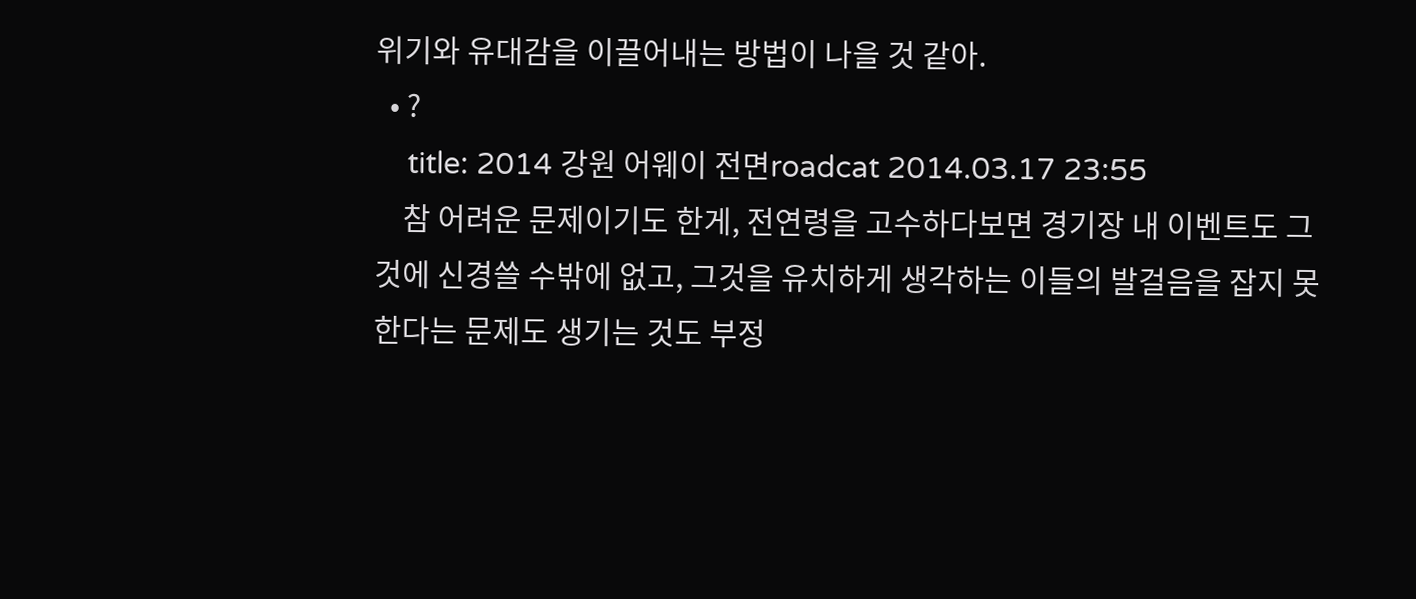위기와 유대감을 이끌어내는 방법이 나을 것 같아.
  • ?
    title: 2014 강원 어웨이 전면roadcat 2014.03.17 23:55
    참 어려운 문제이기도 한게, 전연령을 고수하다보면 경기장 내 이벤트도 그것에 신경쓸 수밖에 없고, 그것을 유치하게 생각하는 이들의 발걸음을 잡지 못한다는 문제도 생기는 것도 부정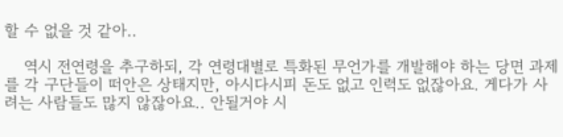할 수 없을 것 같아..

    역시 전연령을 추구하되, 각 연령대별로 특화된 무언가를 개발해야 하는 당면 과제를 각 구단들이 떠안은 상태지만, 아시다시피 돈도 없고 인력도 없잖아요. 게다가 사려는 사람들도 많지 않잖아요.. 안될거야 시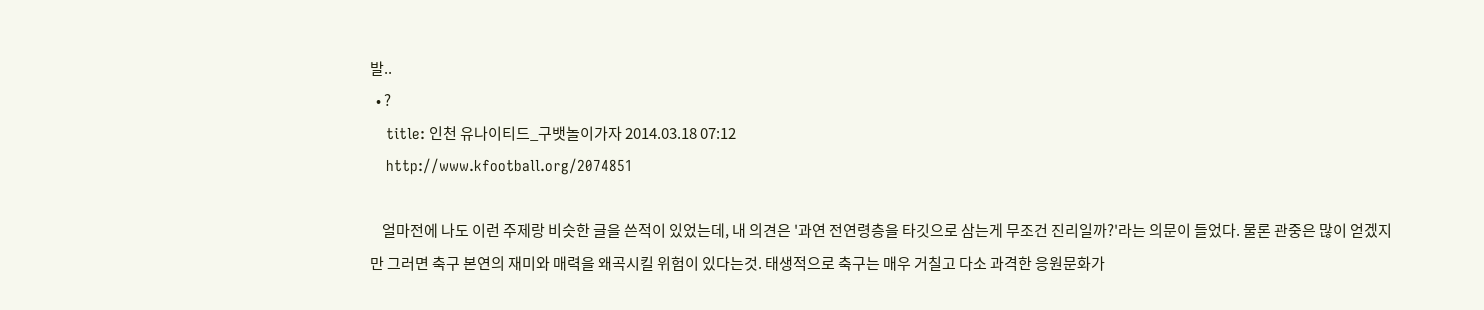발..
  • ?
    title: 인천 유나이티드_구뱃놀이가자 2014.03.18 07:12
    http://www.kfootball.org/2074851

    얼마전에 나도 이런 주제랑 비슷한 글을 쓴적이 있었는데, 내 의견은 '과연 전연령층을 타깃으로 삼는게 무조건 진리일까?'라는 의문이 들었다. 물론 관중은 많이 얻겠지만 그러면 축구 본연의 재미와 매력을 왜곡시킬 위험이 있다는것. 태생적으로 축구는 매우 거칠고 다소 과격한 응원문화가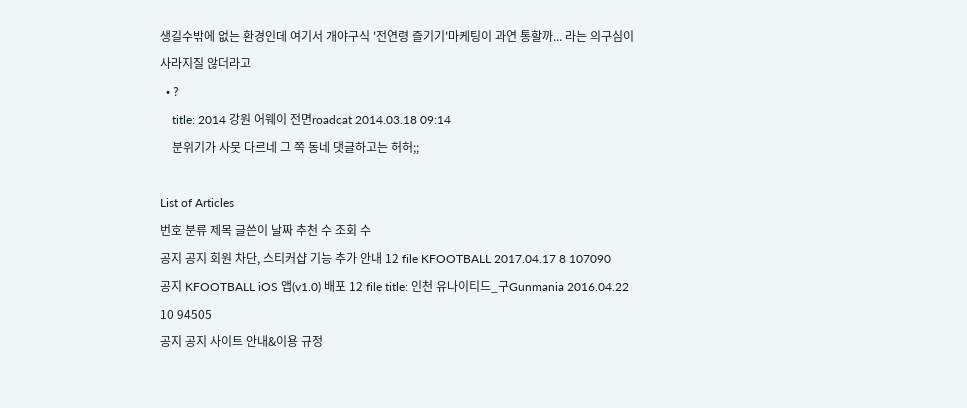생길수밖에 없는 환경인데 여기서 개야구식 '전연령 즐기기'마케팅이 과연 통할까... 라는 의구심이 사라지질 않더라고
  • ?
    title: 2014 강원 어웨이 전면roadcat 2014.03.18 09:14
    분위기가 사뭇 다르네 그 쪽 동네 댓글하고는 허허;;

List of Articles
번호 분류 제목 글쓴이 날짜 추천 수 조회 수
공지 공지 회원 차단, 스티커샵 기능 추가 안내 12 file KFOOTBALL 2017.04.17 8 107090
공지 KFOOTBALL iOS 앱(v1.0) 배포 12 file title: 인천 유나이티드_구Gunmania 2016.04.22 10 94505
공지 공지 사이트 안내&이용 규정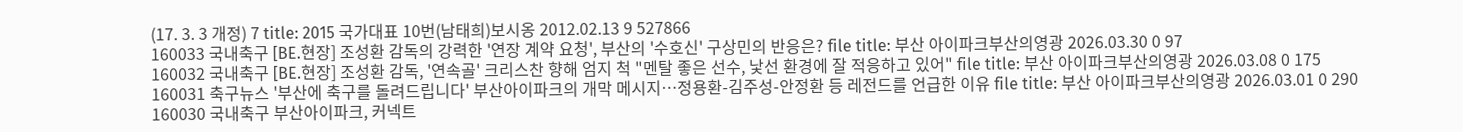(17. 3. 3 개정) 7 title: 2015 국가대표 10번(남태희)보시옹 2012.02.13 9 527866
160033 국내축구 [BE.현장] 조성환 감독의 강력한 '연장 계약 요청', 부산의 '수호신' 구상민의 반응은? file title: 부산 아이파크부산의영광 2026.03.30 0 97
160032 국내축구 [BE.현장] 조성환 감독, '연속골' 크리스찬 향해 엄지 척 "멘탈 좋은 선수, 낯선 환경에 잘 적응하고 있어" file title: 부산 아이파크부산의영광 2026.03.08 0 175
160031 축구뉴스 '부산에 축구를 돌려드립니다' 부산아이파크의 개막 메시지…정용환-김주성-안정환 등 레전드를 언급한 이유 file title: 부산 아이파크부산의영광 2026.03.01 0 290
160030 국내축구 부산아이파크, 커넥트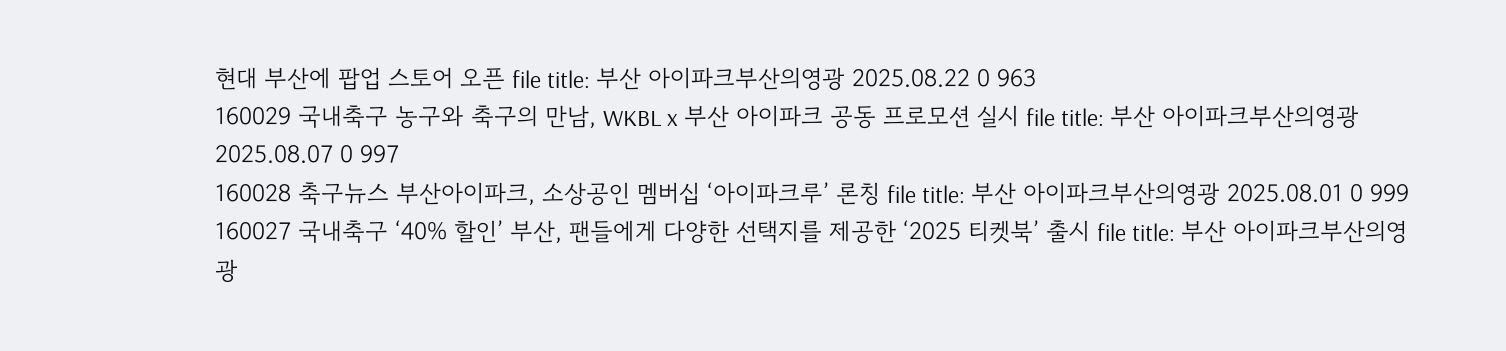현대 부산에 팝업 스토어 오픈 file title: 부산 아이파크부산의영광 2025.08.22 0 963
160029 국내축구 농구와 축구의 만남, WKBL x 부산 아이파크 공동 프로모션 실시 file title: 부산 아이파크부산의영광 2025.08.07 0 997
160028 축구뉴스 부산아이파크, 소상공인 멤버십 ‘아이파크루’ 론칭 file title: 부산 아이파크부산의영광 2025.08.01 0 999
160027 국내축구 ‘40% 할인’ 부산, 팬들에게 다양한 선택지를 제공한 ‘2025 티켓북’ 출시 file title: 부산 아이파크부산의영광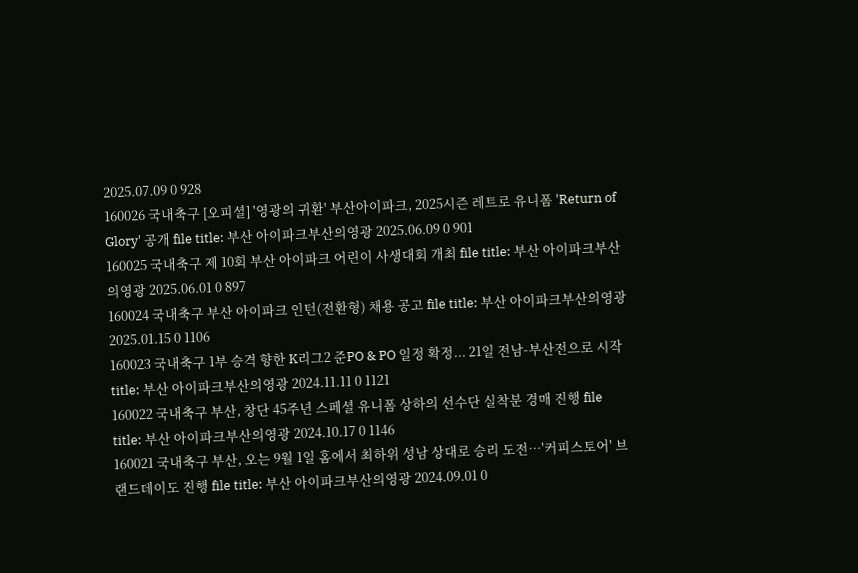2025.07.09 0 928
160026 국내축구 [오피셜] '영광의 귀환' 부산아이파크, 2025시즌 레트로 유니폼 'Return of Glory' 공개 file title: 부산 아이파크부산의영광 2025.06.09 0 901
160025 국내축구 제 10회 부산 아이파크 어린이 사생대회 개최 file title: 부산 아이파크부산의영광 2025.06.01 0 897
160024 국내축구 부산 아이파크 인턴(전환형) 채용 공고 file title: 부산 아이파크부산의영광 2025.01.15 0 1106
160023 국내축구 1부 승격 향한 K리그2 준PO & PO 일정 확정... 21일 전남-부산전으로 시작 title: 부산 아이파크부산의영광 2024.11.11 0 1121
160022 국내축구 부산, 창단 45주년 스페셜 유니폼 상하의 선수단 실착분 경매 진행 file title: 부산 아이파크부산의영광 2024.10.17 0 1146
160021 국내축구 부산, 오는 9월 1일 홈에서 최하위 성남 상대로 승리 도전…'커피스토어' 브랜드데이도 진행 file title: 부산 아이파크부산의영광 2024.09.01 0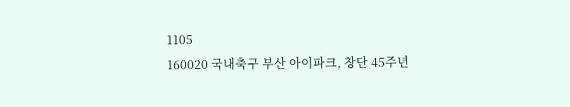1105
160020 국내축구 부산 아이파크, 창단 45주년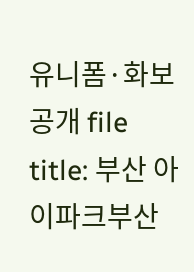유니폼·화보 공개 file title: 부산 아이파크부산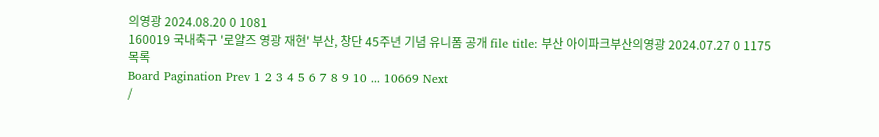의영광 2024.08.20 0 1081
160019 국내축구 '로얄즈 영광 재현' 부산, 창단 45주년 기념 유니폼 공개 file title: 부산 아이파크부산의영광 2024.07.27 0 1175
목록
Board Pagination Prev 1 2 3 4 5 6 7 8 9 10 ... 10669 Next
/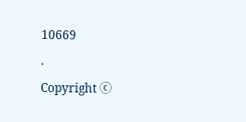10669
.
Copyright ⓒ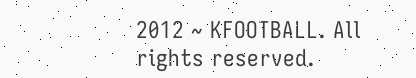2012 ~ KFOOTBALL. All rights reserved.